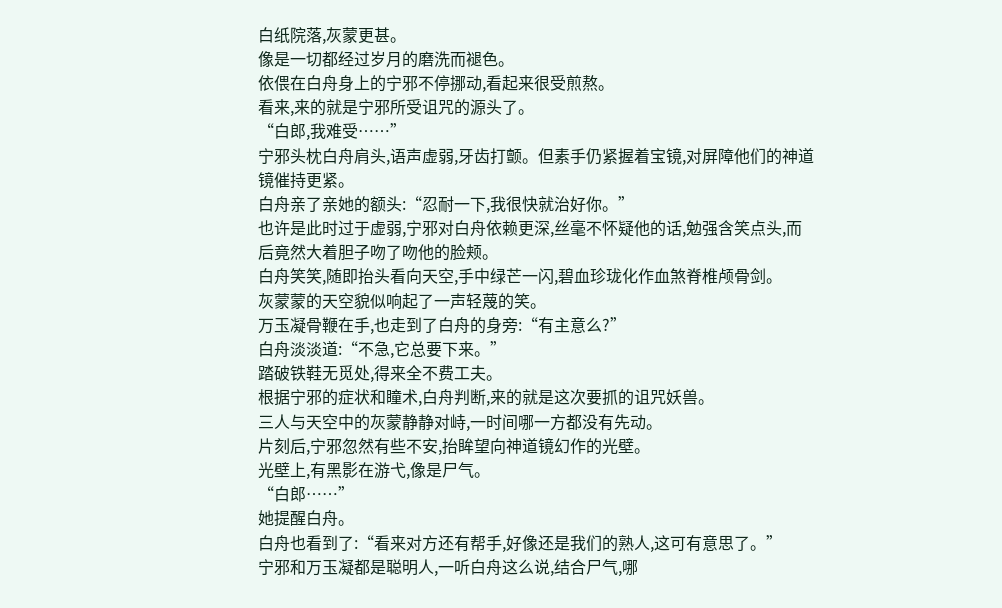白纸院落,灰蒙更甚。
像是一切都经过岁月的磨洗而褪色。
依偎在白舟身上的宁邪不停挪动,看起来很受煎熬。
看来,来的就是宁邪所受诅咒的源头了。
“白郎,我难受……”
宁邪头枕白舟肩头,语声虚弱,牙齿打颤。但素手仍紧握着宝镜,对屏障他们的神道镜催持更紧。
白舟亲了亲她的额头:“忍耐一下,我很快就治好你。”
也许是此时过于虚弱,宁邪对白舟依赖更深,丝毫不怀疑他的话,勉强含笑点头,而后竟然大着胆子吻了吻他的脸颊。
白舟笑笑,随即抬头看向天空,手中绿芒一闪,碧血珍珑化作血煞脊椎颅骨剑。
灰蒙蒙的天空貌似响起了一声轻蔑的笑。
万玉凝骨鞭在手,也走到了白舟的身旁:“有主意么?”
白舟淡淡道:“不急,它总要下来。”
踏破铁鞋无觅处,得来全不费工夫。
根据宁邪的症状和瞳术,白舟判断,来的就是这次要抓的诅咒妖兽。
三人与天空中的灰蒙静静对峙,一时间哪一方都没有先动。
片刻后,宁邪忽然有些不安,抬眸望向神道镜幻作的光壁。
光壁上,有黑影在游弋,像是尸气。
“白郎……”
她提醒白舟。
白舟也看到了:“看来对方还有帮手,好像还是我们的熟人,这可有意思了。”
宁邪和万玉凝都是聪明人,一听白舟这么说,结合尸气,哪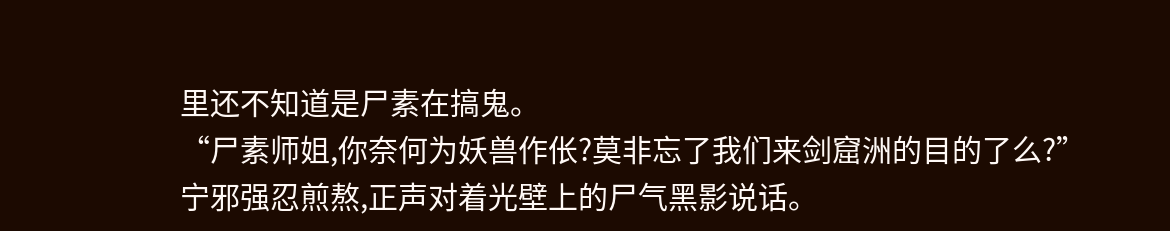里还不知道是尸素在搞鬼。
“尸素师姐,你奈何为妖兽作伥?莫非忘了我们来剑窟洲的目的了么?”
宁邪强忍煎熬,正声对着光壁上的尸气黑影说话。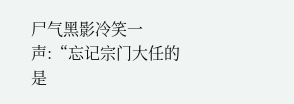尸气黑影冷笑一声:“忘记宗门大任的是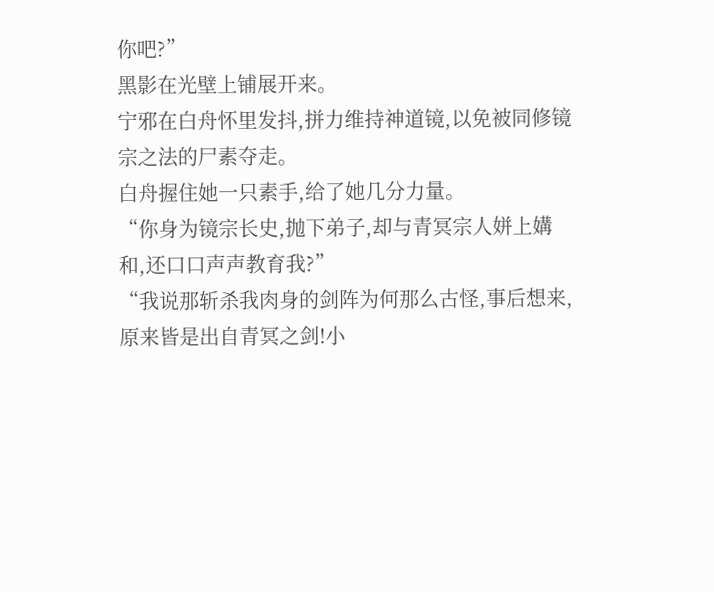你吧?”
黑影在光壁上铺展开来。
宁邪在白舟怀里发抖,拼力维持神道镜,以免被同修镜宗之法的尸素夺走。
白舟握住她一只素手,给了她几分力量。
“你身为镜宗长史,抛下弟子,却与青冥宗人姘上媾和,还口口声声教育我?”
“我说那斩杀我肉身的剑阵为何那么古怪,事后想来,原来皆是出自青冥之剑!小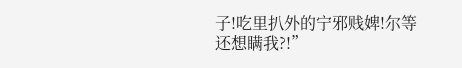子!吃里扒外的宁邪贱婢!尔等还想瞒我?!”